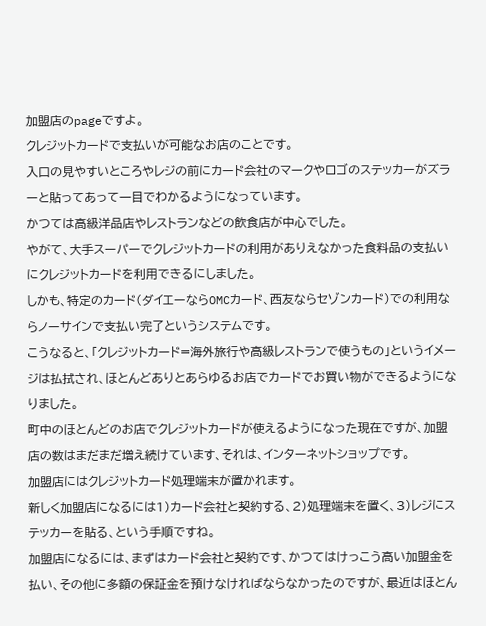加盟店のpageですよ。
クレジットカードで支払いが可能なお店のことです。
入口の見やすいところやレジの前にカード会社のマークやロゴのステッカーがズラーと貼ってあって一目でわかるようになっています。
かつては高級洋品店やレストランなどの飲食店が中心でした。
やがて、大手スーパーでクレジットカードの利用がありえなかった食料品の支払いにクレジットカードを利用できるにしました。
しかも、特定のカード(ダイエーならOMCカード、西友ならセゾンカード)での利用ならノーサインで支払い完了というシステムです。
こうなると、「クレジットカード=海外旅行や高級レストランで使うもの」というイメージは払拭され、ほとんどありとあらゆるお店でカードでお買い物ができるようになりました。
町中のほとんどのお店でクレジットカードが使えるようになった現在ですが、加盟店の数はまだまだ増え続けています、それは、インターネットショップです。
加盟店にはクレジットカード処理端末が置かれます。
新しく加盟店になるには1)カード会社と契約する、2)処理端末を置く、3)レジにステッカーを貼る、という手順ですね。
加盟店になるには、まずはカード会社と契約です、かつてはけっこう高い加盟金を払い、その他に多額の保証金を預けなければならなかったのですが、最近はほとん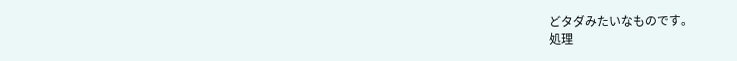どタダみたいなものです。
処理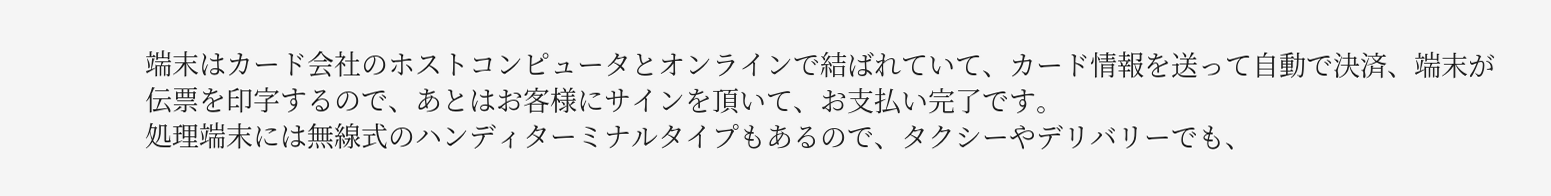端末はカード会社のホストコンピュータとオンラインで結ばれていて、カード情報を送って自動で決済、端末が伝票を印字するので、あとはお客様にサインを頂いて、お支払い完了です。
処理端末には無線式のハンディターミナルタイプもあるので、タクシーやデリバリーでも、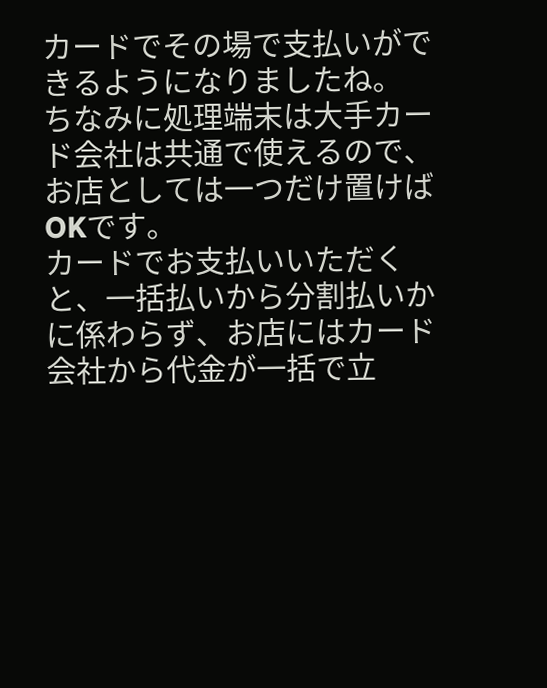カードでその場で支払いができるようになりましたね。
ちなみに処理端末は大手カード会社は共通で使えるので、お店としては一つだけ置けばOKです。
カードでお支払いいただくと、一括払いから分割払いかに係わらず、お店にはカード会社から代金が一括で立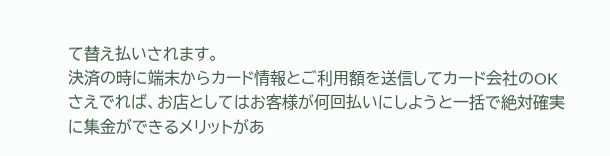て替え払いされます。
決済の時に端末からカード情報とご利用額を送信してカード会社のOKさえでれば、お店としてはお客様が何回払いにしようと一括で絶対確実に集金ができるメリットがあ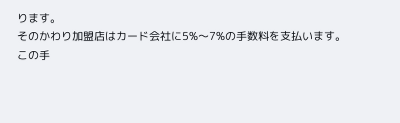ります。
そのかわり加盟店はカード会社に5%〜7%の手数料を支払います。
この手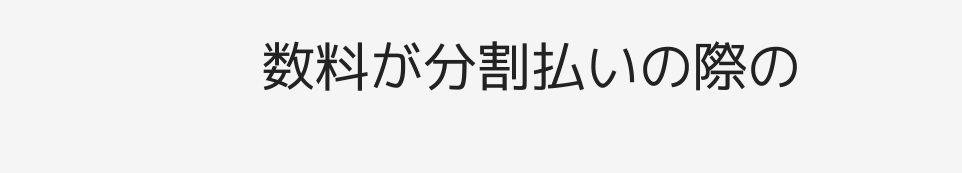数料が分割払いの際の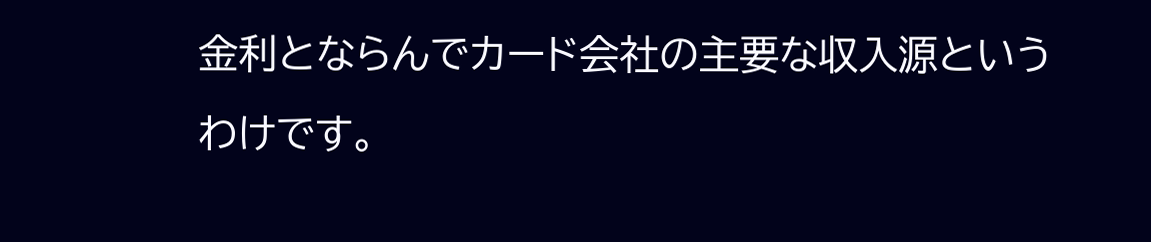金利とならんでカード会社の主要な収入源というわけです。